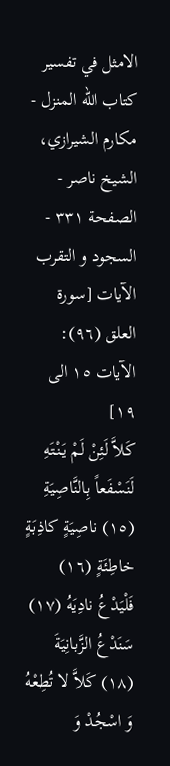الامثل في تفسير كتاب الله المنزل - مكارم الشيرازي، الشيخ ناصر - الصفحة ٣٣١ - السجود و التقرب
الآيات [سورة العلق (٩٦): الآيات ١٥ الى ١٩]
كَلاَّ لَئِنْ لَمْ يَنْتَهِ لَنَسْفَعاً بِالنَّاصِيَةِ (١٥) ناصِيَةٍ كاذِبَةٍ خاطِئَةٍ (١٦) فَلْيَدْعُ نادِيَهُ (١٧) سَنَدْعُ الزَّبانِيَةَ (١٨) كَلاَّ لا تُطِعْهُ وَ اسْجُدْ وَ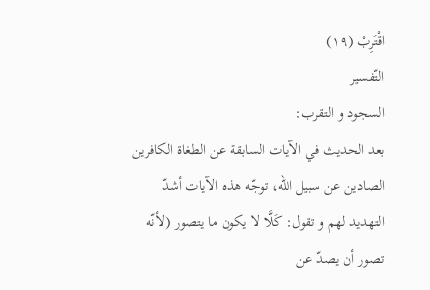اقْتَرِبْ (١٩)
التّفسير
السجود و التقرب:
بعد الحديث في الآيات السابقة عن الطغاة الكافرين الصادين عن سبيل اللّه، توجّه هذه الآيات أشدّ التهديد لهم و تقول: كَلَّا لا يكون ما يتصور (لأنّه تصور أن يصدّ عن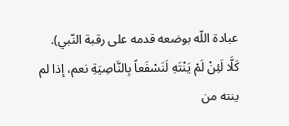عبادة اللّه بوضعه قدمه على رقبة النّبي).
كَلَّا لَئِنْ لَمْ يَنْتَهِ لَنَسْفَعاً بِالنَّاصِيَةِ نعم، إذا لم ينته من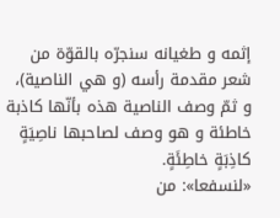إثمه و طغيانه سنجرّه بالقوّة من شعر مقدمة رأسه (و هي الناصية)، و ثمّ وصف الناصية هذه بأنّها كاذبة خاطئة و هو وصف لصاحبها ناصِيَةٍ كاذِبَةٍ خاطِئَةٍ.
«لنسفعا»: من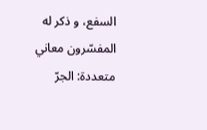السفع، و ذكر له المفسّرون معاني متعددة: الجرّ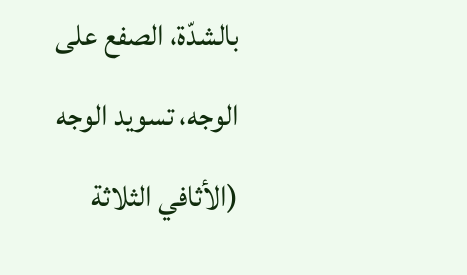بالشدّة، الصفع على الوجه، تسويد الوجه (الأثافي الثلاثة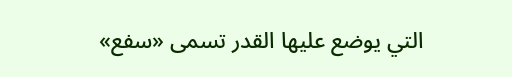التي يوضع عليها القدر تسمى «سفع»